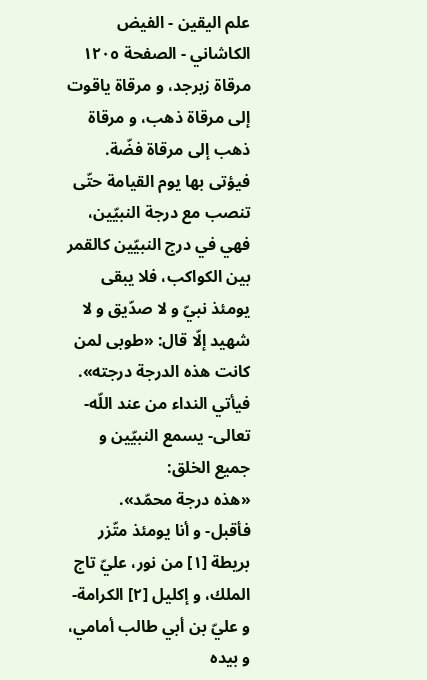علم الیقین - الفيض الكاشاني - الصفحة ١٢٠٥
مرقاة زبرجد، و مرقاة ياقوت إلى مرقاة ذهب، و مرقاة ذهب إلى مرقاة فضّة.
فيؤتى بها يوم القيامة حتّى تنصب مع درجة النبيّين، فهي في درج النبيّين كالقمر بين الكواكب، فلا يبقى يومئذ نبيّ و لا صدّيق و لا شهيد إلّا قال: «طوبى لمن كانت هذه الدرجة درجته».
فيأتي النداء من عند اللّه- تعالى- يسمع النبيّين و جميع الخلق:
«هذه درجة محمّد».
فأقبل- و أنا يومئذ متّزر بريطة [١] من نور، عليّ تاج الملك، و إكليل [٢] الكرامة- و عليّ بن أبي طالب أمامي، و بيده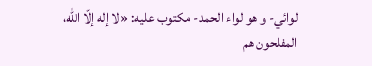لوائي- و هو لواء الحمد- مكتوب عليه: «لا إله إلّا اللّه، المفلحون هم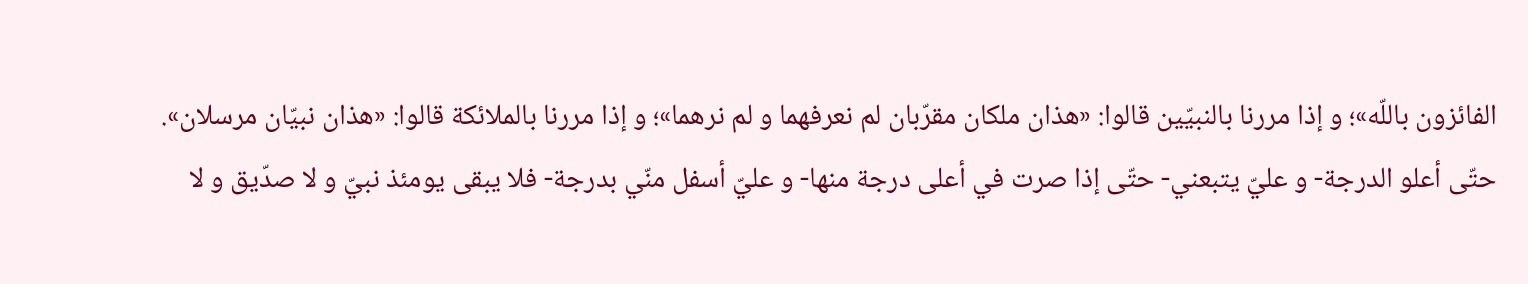الفائزون باللّه»؛ و إذا مررنا بالنبيّين قالوا: «هذان ملكان مقرّبان لم نعرفهما و لم نرهما»؛ و إذا مررنا بالملائكة قالوا: «هذان نبيّان مرسلان».
حتّى أعلو الدرجة- و عليّ يتبعني- حتّى إذا صرت في أعلى درجة منها- و عليّ أسفل منّي بدرجة- فلا يبقى يومئذ نبيّ و لا صدّيق و لا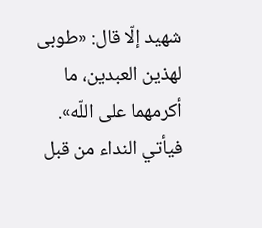شهيد إلّا قال: «طوبى لهذين العبدين، ما أكرمهما على اللّه».
فيأتي النداء من قبل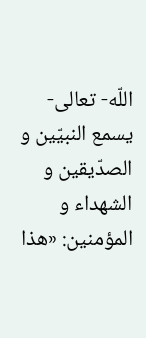اللّه- تعالى- يسمع النبيّين و الصدّيقين و الشهداء و المؤمنين: «هذا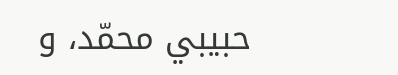حبيبي محمّد، و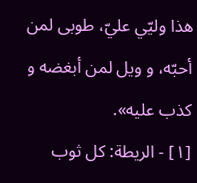هذا وليّي عليّ، طوبى لمن أحبّه، و ويل لمن أبغضه و كذب عليه».
[١] - الريطة: كل ثوب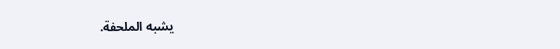يشبه الملحفة.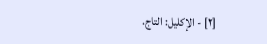[٢] - الإكليل: التاج.